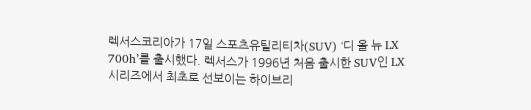렉서스코리아가 17일 스포츠유틸리티차(SUV) ‘디 올 뉴 LX 700h’를 출시했다. 렉서스가 1996년 처음 출시한 SUV인 LX 시리즈에서 최초로 선보이는 하이브리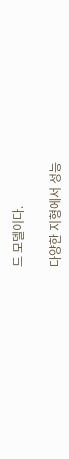드 모델이다.

다양한 지형에서 성능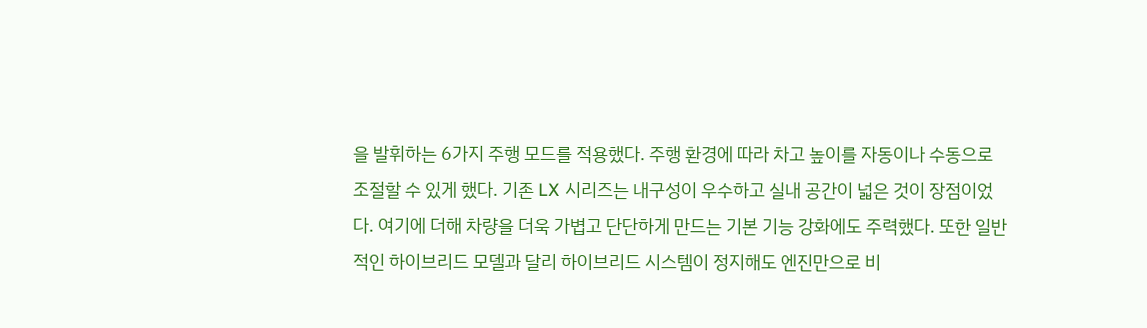을 발휘하는 6가지 주행 모드를 적용했다. 주행 환경에 따라 차고 높이를 자동이나 수동으로 조절할 수 있게 했다. 기존 LX 시리즈는 내구성이 우수하고 실내 공간이 넓은 것이 장점이었다. 여기에 더해 차량을 더욱 가볍고 단단하게 만드는 기본 기능 강화에도 주력했다. 또한 일반적인 하이브리드 모델과 달리 하이브리드 시스템이 정지해도 엔진만으로 비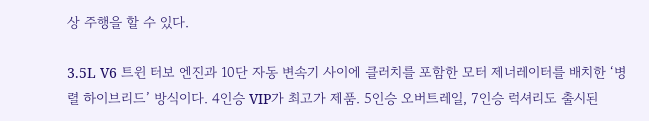상 주행을 할 수 있다.

3.5L V6 트윈 터보 엔진과 10단 자동 변속기 사이에 클러치를 포함한 모터 제너레이터를 배치한 ‘병렬 하이브리드’ 방식이다. 4인승 VIP가 최고가 제품. 5인승 오버트레일, 7인승 럭셔리도 출시된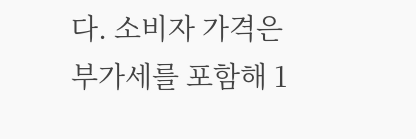다. 소비자 가격은 부가세를 포함해 1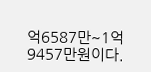억6587만~1억9457만원이다.